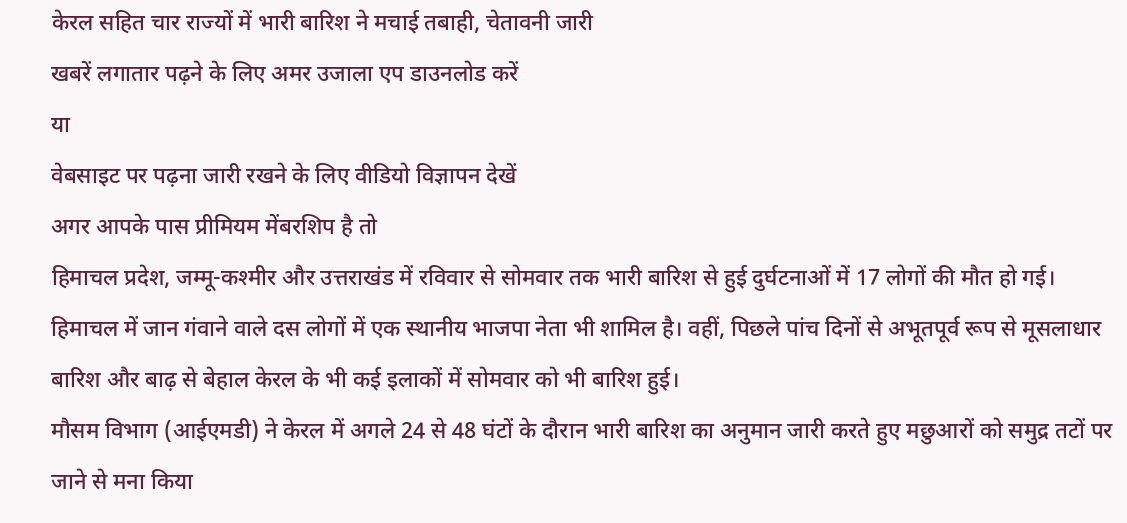केरल सहित चार राज्यों में भारी बारिश ने मचाई तबाही, चेतावनी जारी
खबरें लगातार पढ़ने के लिए अमर उजाला एप डाउनलोड करें
या
वेबसाइट पर पढ़ना जारी रखने के लिए वीडियो विज्ञापन देखें
अगर आपके पास प्रीमियम मेंबरशिप है तो
हिमाचल प्रदेश, जम्मू-कश्मीर और उत्तराखंड में रविवार से सोमवार तक भारी बारिश से हुई दुर्घटनाओं में 17 लोगों की मौत हो गई। हिमाचल में जान गंवाने वाले दस लोगों में एक स्थानीय भाजपा नेता भी शामिल है। वहीं, पिछले पांच दिनों से अभूतपूर्व रूप से मूसलाधार बारिश और बाढ़ से बेहाल केरल के भी कई इलाकों में सोमवार को भी बारिश हुई।
मौसम विभाग (आईएमडी) ने केरल में अगले 24 से 48 घंटों के दौरान भारी बारिश का अनुमान जारी करते हुए मछुआरों को समुद्र तटों पर जाने से मना किया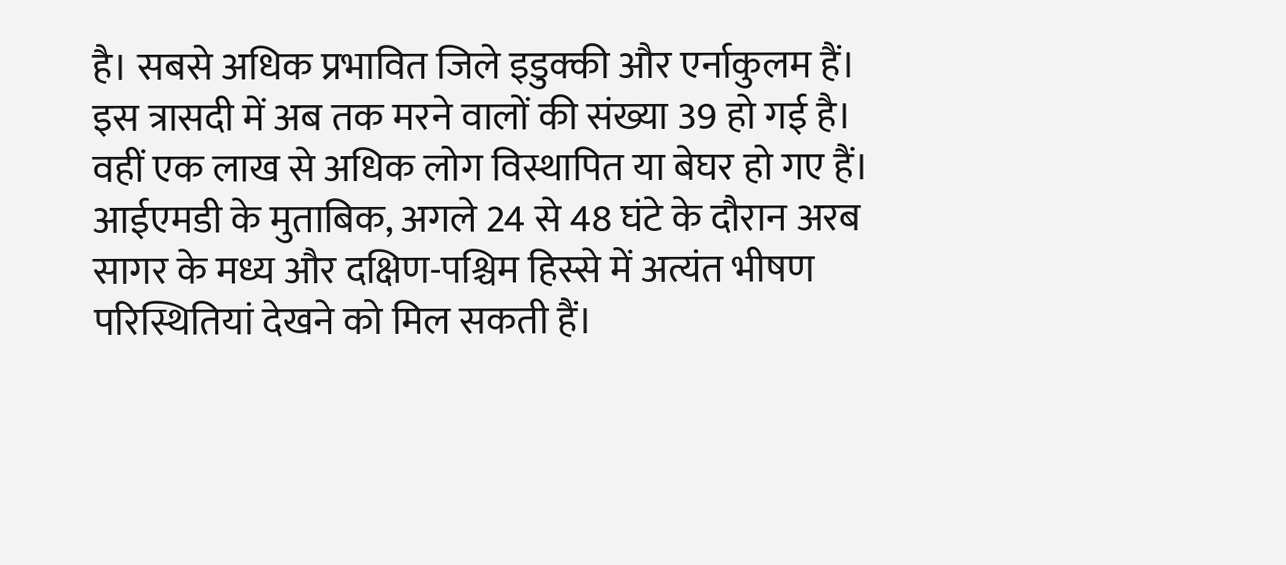है। सबसे अधिक प्रभावित जिले इडुक्की और एर्नाकुलम हैं। इस त्रासदी में अब तक मरने वालों की संख्या 39 हो गई है। वहीं एक लाख से अधिक लोग विस्थापित या बेघर हो गए हैं।
आईएमडी के मुताबिक, अगले 24 से 48 घंटे के दौरान अरब सागर के मध्य और दक्षिण-पश्चिम हिस्से में अत्यंत भीषण परिस्थितियां देखने को मिल सकती हैं।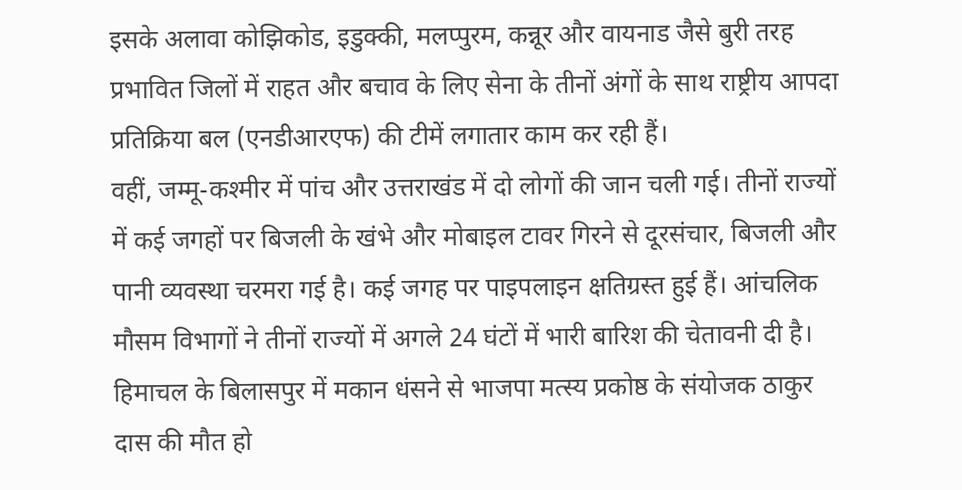इसके अलावा कोझिकोड, इडुक्की, मलप्पुरम, कन्नूर और वायनाड जैसे बुरी तरह प्रभावित जिलों में राहत और बचाव के लिए सेना के तीनों अंगों के साथ राष्ट्रीय आपदा प्रतिक्रिया बल (एनडीआरएफ) की टीमें लगातार काम कर रही हैं।
वहीं, जम्मू-कश्मीर में पांच और उत्तराखंड में दो लोगों की जान चली गई। तीनों राज्यों में कई जगहों पर बिजली के खंभे और मोबाइल टावर गिरने से दूरसंचार, बिजली और पानी व्यवस्था चरमरा गई है। कई जगह पर पाइपलाइन क्षतिग्रस्त हुई हैं। आंचलिक मौसम विभागों ने तीनों राज्यों में अगले 24 घंटों में भारी बारिश की चेतावनी दी है।
हिमाचल के बिलासपुर में मकान धंसने से भाजपा मत्स्य प्रकोष्ठ के संयोजक ठाकुर दास की मौत हो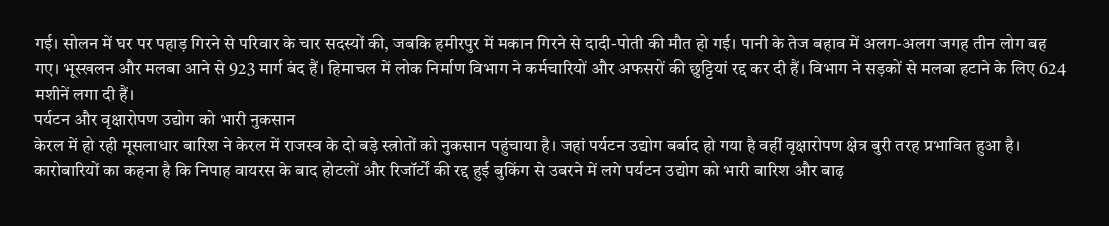गई। सोलन में घर पर पहाड़ गिरने से परिवार के चार सदस्यों की, जबकि हमीरपुर में मकान गिरने से दादी-पोती की मौत हो गई। पानी के तेज बहाव में अलग-अलग जगह तीन लोग बह गए। भूस्खलन और मलबा आने से 923 मार्ग बंद हैं। हिमाचल में लोक निर्माण विभाग ने कर्मचारियों और अफसरों की छुट्टियां रद्द कर दी हैं। विभाग ने सड़कों से मलबा हटाने के लिए 624 मशीनें लगा दी हैं।
पर्यटन और वृक्षारोपण उद्योग को भारी नुकसान
केरल में हो रही मूसलाधार बारिश ने केरल में राजस्व के दो बड़े स्त्रोतों को नुकसान पहुंचाया है। जहां पर्यटन उद्योग बर्बाद हो गया है वहीं वृक्षारोपण क्षेत्र बुरी तरह प्रभावित हुआ है। कारोबारियों का कहना है कि निपाह वायरस के बाद होटलों और रिजॉर्टों की रद्द हुई बुकिंग से उबरने में लगे पर्यटन उद्योग को भारी बारिश और बाढ़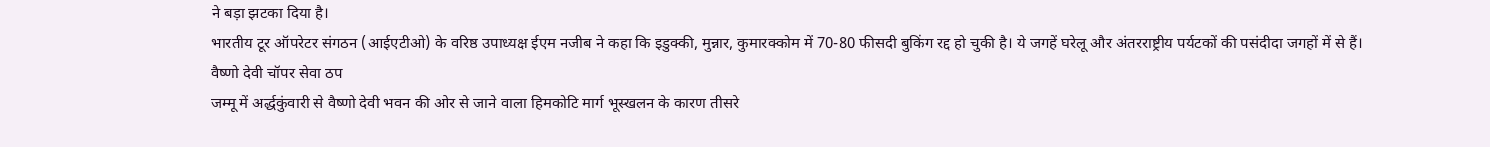ने बड़ा झटका दिया है।
भारतीय टूर ऑपरेटर संगठन (आईएटीओ) के वरिष्ठ उपाध्यक्ष ईएम नजीब ने कहा कि इडुक्की, मुन्नार, कुमारक्कोम में 70-80 फीसदी बुकिंग रद्द हो चुकी है। ये जगहें घरेलू और अंतरराष्ट्रीय पर्यटकों की पसंदीदा जगहों में से हैं।
वैष्णो देवी चॉपर सेवा ठप
जम्मू में अर्द्धकुंवारी से वैष्णो देवी भवन की ओर से जाने वाला हिमकोटि मार्ग भूस्खलन के कारण तीसरे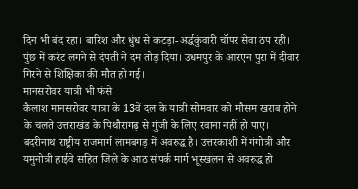दिन भी बंद रहा। बारिश और धुंध से कटड़ा-अर्द्धकुंवारी चॉपर सेवा ठप रही। पुंछ में करंट लगने से दंपती ने दम तोड़ दिया। उधमपुर के आरएन पुरा में दीवार गिरने से शिक्षिका की मौत हो गई।
मानसरोवर यात्री भी फंसे
कैलाश मानसरोवर यात्रा के 13वें दल के यात्री सोमवार को मौसम खराब होने के चलते उत्तराखंड के पिथौरागढ़ से गुंजी के लिए रवाना नहीं हो पाए। बदरीनाथ राष्ट्रीय राजमार्ग लामबगड़ में अवरुद्ध है। उत्तरकाशी में गंगोत्री और यमुनोत्री हाईवे सहित जिले के आठ संपर्क मार्ग भूस्खलन से अवरुद्ध हो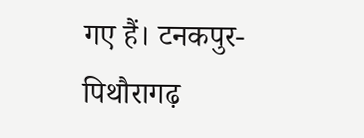गए हैं। टनकपुर-पिथौरागढ़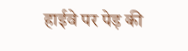हाईवे पर पेड़ की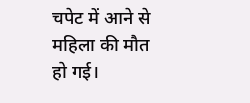चपेट में आने से महिला की मौत हो गई।